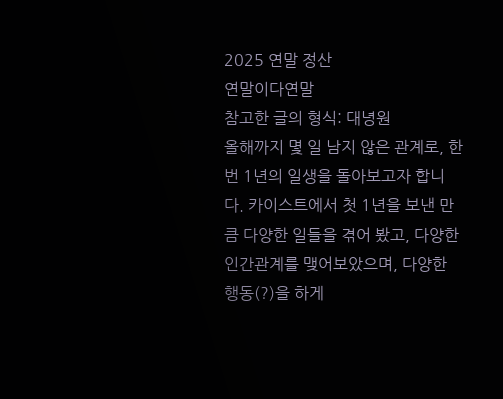2025 연말 정산
연말이다연말
참고한 글의 형식: 대녕원
올해까지 몇 일 남지 않은 관계로, 한 번 1년의 일생을 돌아보고자 합니다. 카이스트에서 첫 1년을 보낸 만큼 다양한 일들을 겪어 봤고, 다양한 인간관계를 맺어보았으며, 다양한 행동(?)을 하게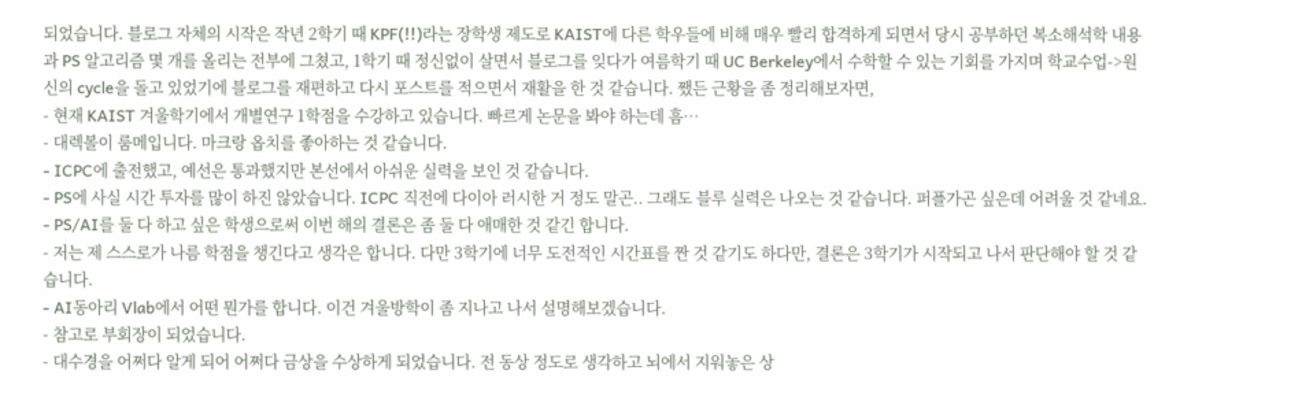되었습니다. 블로그 자체의 시작은 작년 2학기 때 KPF(!!)라는 장학생 제도로 KAIST에 다른 학우들에 비해 매우 빨리 합격하게 되면서 당시 공부하던 복소해석학 내용과 PS 알고리즘 몇 개를 올리는 전부에 그쳤고, 1학기 때 정신없이 살면서 블로그를 잊다가 여름학기 때 UC Berkeley에서 수학할 수 있는 기회를 가지며 학교수업->원신의 cycle을 돌고 있었기에 블로그를 재편하고 다시 포스트를 적으면서 재활을 한 것 같습니다. 쨌든 근황을 좀 정리해보자면,
- 현재 KAIST 겨울학기에서 개별연구 1학점을 수강하고 있습니다. 빠르게 논문을 봐야 하는데 흠…
- 대렉볼이 룸메입니다. 마크랑 옵치를 좋아하는 것 같습니다.
- ICPC에 출전했고, 예선은 통과했지만 본선에서 아쉬운 실력을 보인 것 같습니다.
- PS에 사실 시간 투자를 많이 하진 않았습니다. ICPC 직전에 다이아 러시한 거 정도 말곤.. 그래도 블루 실력은 나오는 것 같습니다. 퍼플가곤 싶은데 어려울 것 같네요.
- PS/AI를 둘 다 하고 싶은 학생으로써 이번 해의 결론은 좀 둘 다 애매한 것 같긴 합니다.
- 저는 제 스스로가 나름 학점을 챙긴다고 생각은 합니다. 다만 3학기에 너무 도전적인 시간표를 짠 것 같기도 하다만, 결론은 3학기가 시작되고 나서 판단해야 할 것 같습니다.
- AI동아리 Vlab에서 어떤 뭔가를 합니다. 이건 겨울방학이 좀 지나고 나서 설명해보겠습니다.
- 참고로 부회장이 되었습니다.
- 대수경을 어쩌다 알게 되어 어쩌다 금상을 수상하게 되었습니다. 전 동상 정도로 생각하고 뇌에서 지워놓은 상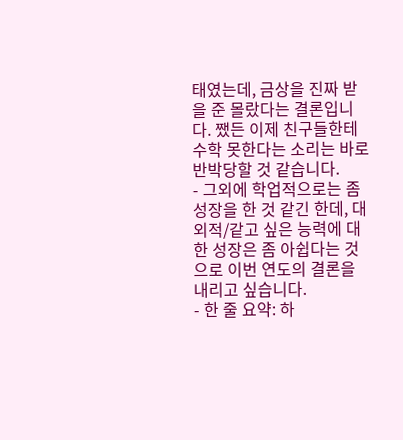태였는데, 금상을 진짜 받을 준 몰랐다는 결론입니다. 쨌든 이제 친구들한테 수학 못한다는 소리는 바로 반박당할 것 같습니다.
- 그외에 학업적으로는 좀 성장을 한 것 같긴 한데, 대외적/같고 싶은 능력에 대한 성장은 좀 아쉽다는 것으로 이번 연도의 결론을 내리고 싶습니다.
- 한 줄 요약: 하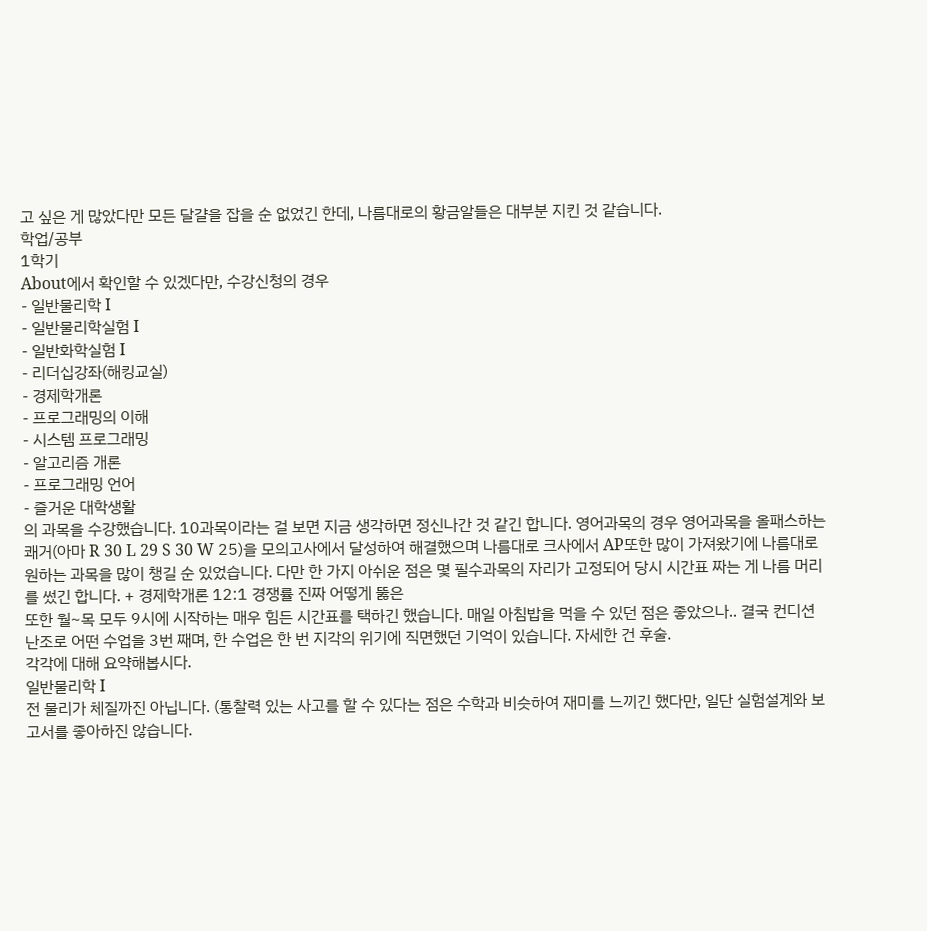고 싶은 게 많았다만 모든 달걀을 잡을 순 없었긴 한데, 나름대로의 황금알들은 대부분 지킨 것 같습니다.
학업/공부
1학기
About에서 확인할 수 있겠다만, 수강신청의 경우
- 일반물리학 I
- 일반물리학실험 I
- 일반화학실험 I
- 리더십강좌(해킹교실)
- 경제학개론
- 프로그래밍의 이해
- 시스템 프로그래밍
- 알고리즘 개론
- 프로그래밍 언어
- 즐거운 대학생활
의 과목을 수강했습니다. 10과목이라는 걸 보면 지금 생각하면 정신나간 것 같긴 합니다. 영어과목의 경우 영어과목을 올패스하는 쾌거(아마 R 30 L 29 S 30 W 25)을 모의고사에서 달성하여 해결했으며 나름대로 크사에서 AP또한 많이 가져왔기에 나름대로 원하는 과목을 많이 챙길 순 있었습니다. 다만 한 가지 아쉬운 점은 몇 필수과목의 자리가 고정되어 당시 시간표 짜는 게 나름 머리를 썼긴 합니다. + 경제학개론 12:1 경쟁률 진짜 어떻게 뚫은
또한 월~목 모두 9시에 시작하는 매우 힘든 시간표를 택하긴 했습니다. 매일 아침밥을 먹을 수 있던 점은 좋았으나.. 결국 컨디션 난조로 어떤 수업을 3번 째며, 한 수업은 한 번 지각의 위기에 직면했던 기억이 있습니다. 자세한 건 후술.
각각에 대해 요약해봅시다.
일반물리학 I
전 물리가 체질까진 아닙니다. (통찰력 있는 사고를 할 수 있다는 점은 수학과 비슷하여 재미를 느끼긴 했다만, 일단 실험설계와 보고서를 좋아하진 않습니다.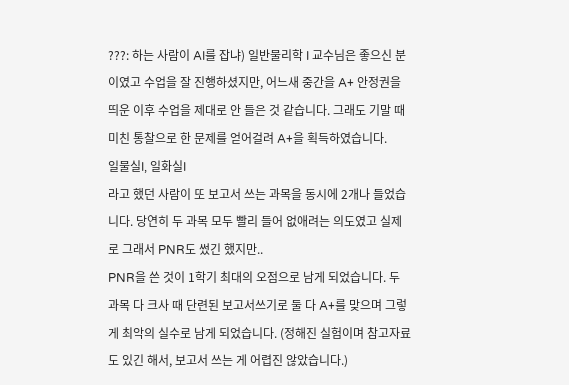???: 하는 사람이 AI를 잡냐) 일반물리학 I 교수님은 좋으신 분이였고 수업을 잘 진행하셨지만, 어느새 중간을 A+ 안정권을 띄운 이후 수업을 제대로 안 들은 것 같습니다. 그래도 기말 때 미친 통찰으로 한 문제를 얻어걸려 A+을 획득하였습니다.
일물실I, 일화실I
라고 했던 사람이 또 보고서 쓰는 과목을 동시에 2개나 들었습니다. 당연히 두 과목 모두 빨리 들어 없애려는 의도였고 실제로 그래서 PNR도 썼긴 했지만..
PNR을 쓴 것이 1학기 최대의 오점으로 남게 되었습니다. 두 과목 다 크사 때 단련된 보고서쓰기로 둘 다 A+를 맞으며 그렇게 최악의 실수로 남게 되었습니다. (정해진 실험이며 참고자료도 있긴 해서, 보고서 쓰는 게 어렵진 않았습니다.)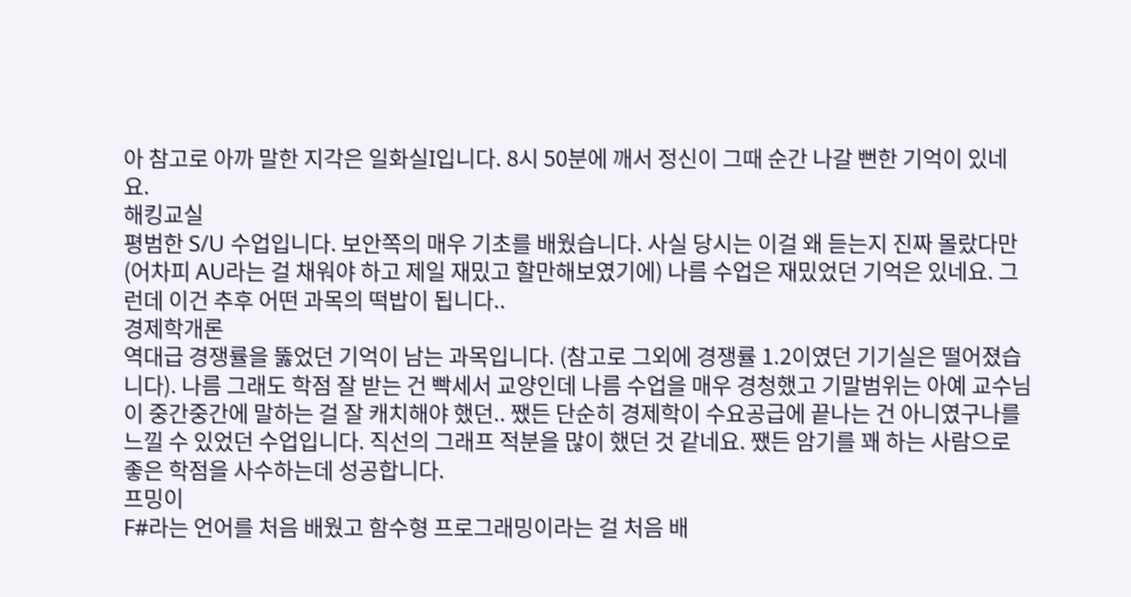아 참고로 아까 말한 지각은 일화실I입니다. 8시 50분에 깨서 정신이 그때 순간 나갈 뻔한 기억이 있네요.
해킹교실
평범한 S/U 수업입니다. 보안쪽의 매우 기초를 배웠습니다. 사실 당시는 이걸 왜 듣는지 진짜 몰랐다만(어차피 AU라는 걸 채워야 하고 제일 재밌고 할만해보였기에) 나름 수업은 재밌었던 기억은 있네요. 그런데 이건 추후 어떤 과목의 떡밥이 됩니다..
경제학개론
역대급 경쟁률을 뚫었던 기억이 남는 과목입니다. (참고로 그외에 경쟁률 1.2이였던 기기실은 떨어졌습니다). 나름 그래도 학점 잘 받는 건 빡세서 교양인데 나름 수업을 매우 경청했고 기말범위는 아예 교수님이 중간중간에 말하는 걸 잘 캐치해야 했던.. 쨌든 단순히 경제학이 수요공급에 끝나는 건 아니였구나를 느낄 수 있었던 수업입니다. 직선의 그래프 적분을 많이 했던 것 같네요. 쨌든 암기를 꽤 하는 사람으로 좋은 학점을 사수하는데 성공합니다.
프밍이
F#라는 언어를 처음 배웠고 함수형 프로그래밍이라는 걸 처음 배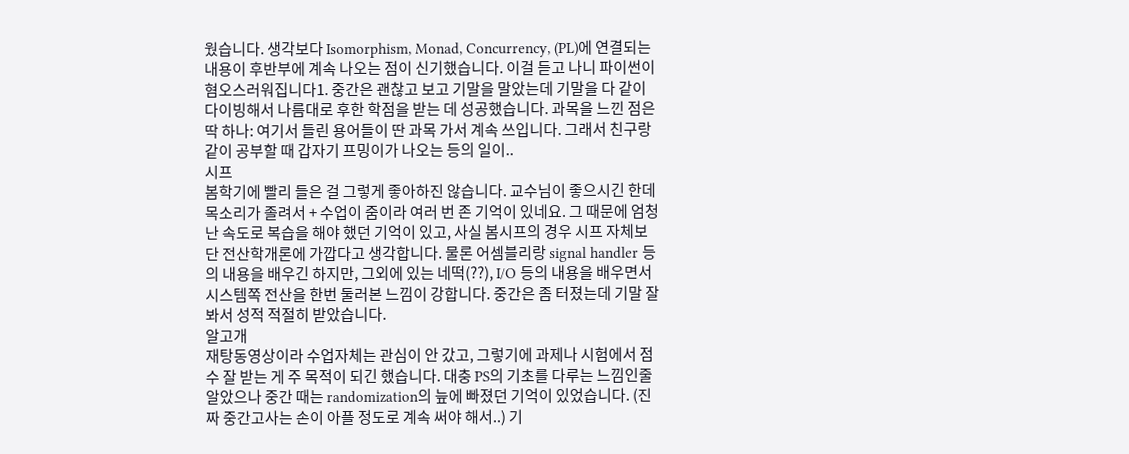웠습니다. 생각보다 Isomorphism, Monad, Concurrency, (PL)에 연결되는 내용이 후반부에 계속 나오는 점이 신기했습니다. 이걸 듣고 나니 파이썬이 혐오스러워집니다1. 중간은 괜찮고 보고 기말을 말았는데 기말을 다 같이 다이빙해서 나름대로 후한 학점을 받는 데 성공했습니다. 과목을 느낀 점은 딱 하나: 여기서 들린 용어들이 딴 과목 가서 계속 쓰입니다. 그래서 친구랑 같이 공부할 때 갑자기 프밍이가 나오는 등의 일이..
시프
봄학기에 빨리 들은 걸 그렇게 좋아하진 않습니다. 교수님이 좋으시긴 한데 목소리가 졸려서 + 수업이 줌이라 여러 번 존 기억이 있네요. 그 때문에 엄청난 속도로 복습을 해야 했던 기억이 있고, 사실 봄시프의 경우 시프 자체보단 전산학개론에 가깝다고 생각합니다. 물론 어셈블리랑 signal handler 등의 내용을 배우긴 하지만, 그외에 있는 네떡(??), I/O 등의 내용을 배우면서 시스템쪽 전산을 한번 둘러본 느낌이 강합니다. 중간은 좀 터졌는데 기말 잘봐서 성적 적절히 받았습니다.
알고개
재탕동영상이라 수업자체는 관심이 안 갔고, 그렇기에 과제나 시험에서 점수 잘 받는 게 주 목적이 되긴 했습니다. 대충 PS의 기초를 다루는 느낌인줄 알았으나 중간 때는 randomization의 늪에 빠졌던 기억이 있었습니다. (진짜 중간고사는 손이 아플 정도로 계속 써야 해서..) 기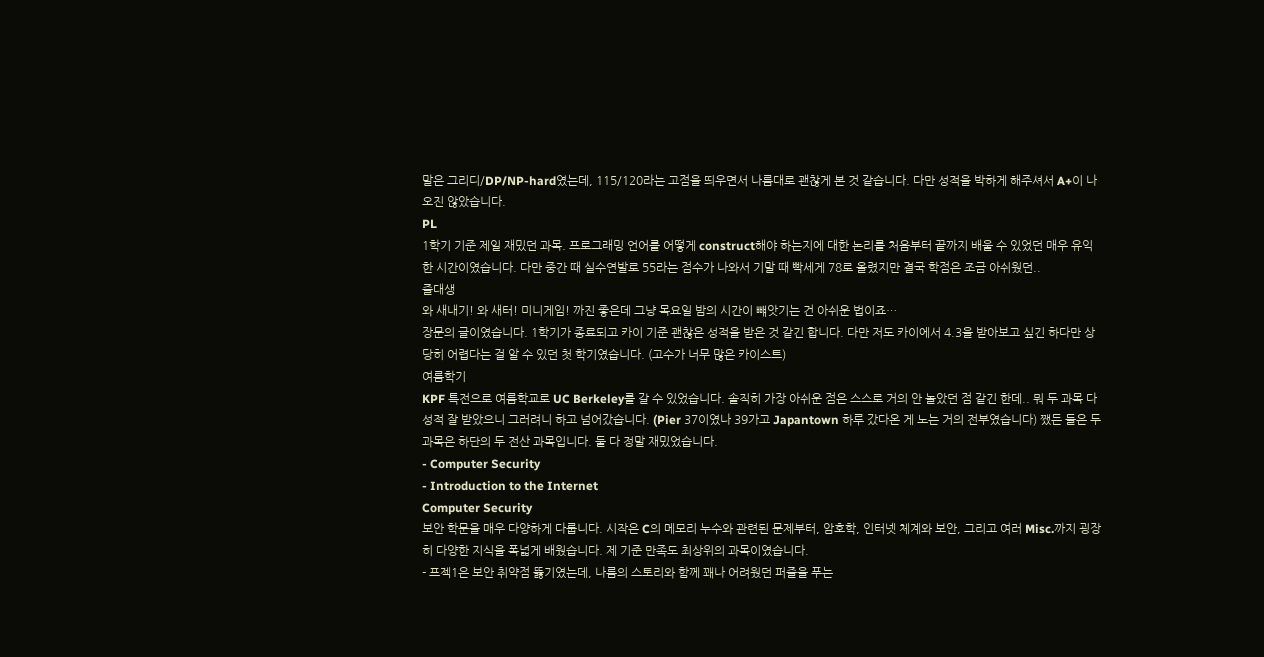말은 그리디/DP/NP-hard였는데, 115/120라는 고점을 띄우면서 나름대로 괜찮게 본 것 같습니다. 다만 성적을 박하게 해주셔서 A+이 나오진 않았습니다.
PL
1학기 기준 제일 재밌던 과목. 프로그래밍 언어를 어떻게 construct해야 하는지에 대한 논리를 처음부터 끝까지 배울 수 있었던 매우 유익한 시간이였습니다. 다만 중간 때 실수연발로 55라는 점수가 나와서 기말 때 빡세게 78로 올렸지만 결국 학점은 조금 아쉬웠던..
즐대생
와 새내기! 와 새터! 미니게임! 까진 좋은데 그냥 목요일 밤의 시간이 뺴앗기는 건 아쉬운 법이죠…
장문의 글이였습니다. 1학기가 종료되고 카이 기준 괜찮은 성적을 받은 것 같긴 합니다. 다만 저도 카이에서 4.3을 받아보고 싶긴 하다만 상당히 어렵다는 걸 알 수 있던 첫 학기였습니다. (고수가 너무 많은 카이스트)
여름학기
KPF 특전으로 여름학교로 UC Berkeley를 갈 수 있었습니다. 솔직히 가장 아쉬운 점은 스스로 거의 안 놀았던 점 같긴 한데.. 뭐 두 과목 다 성적 잘 받았으니 그러려니 하고 넘어갔습니다. (Pier 37이였나 39가고 Japantown 하루 갔다온 게 노는 거의 전부였습니다) 쨌든 들은 두 과목은 하단의 두 전산 과목입니다. 둘 다 정말 재밌었습니다.
- Computer Security
- Introduction to the Internet
Computer Security
보안 학문을 매우 다양하게 다룹니다. 시작은 C의 메모리 누수와 관련된 문제부터, 암호학, 인터넷 체계와 보안, 그리고 여러 Misc.까지 굉장히 다양한 지식을 폭넓게 배웠습니다. 제 기준 만족도 최상위의 과목이였습니다.
- 프젝1은 보안 취약점 뚫기였는데, 나름의 스토리와 함께 꽤나 어려웠던 퍼즐을 푸는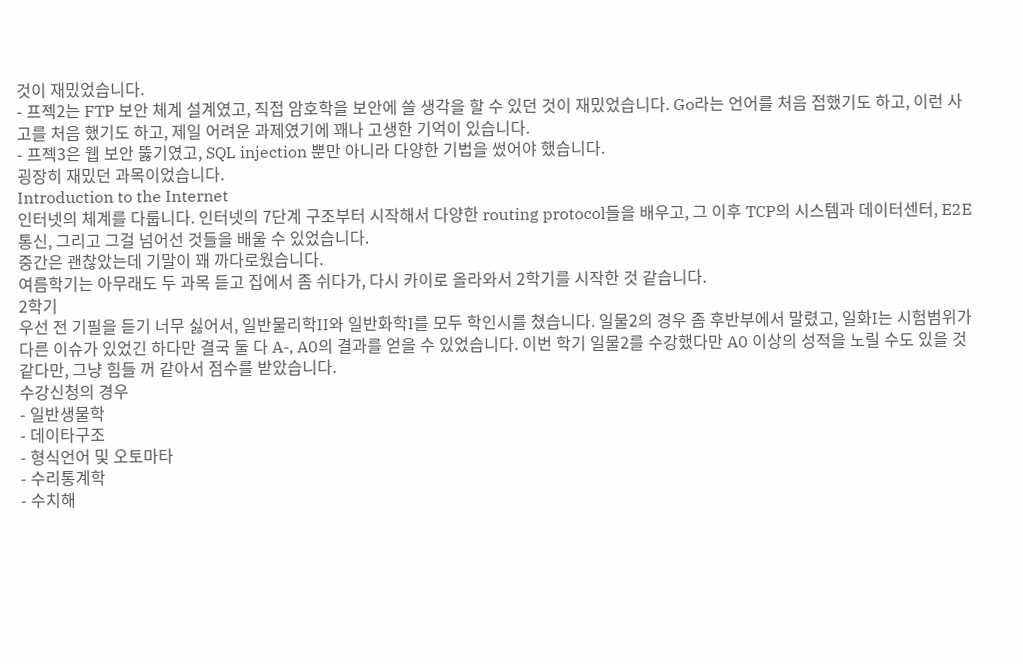것이 재밌었습니다.
- 프젝2는 FTP 보안 체계 설계였고, 직접 암호학을 보안에 쓸 생각을 할 수 있던 것이 재밌었습니다. Go라는 언어를 처음 접했기도 하고, 이런 사고를 처음 했기도 하고, 제일 어려운 과제였기에 꽤나 고생한 기억이 있습니다.
- 프젝3은 웹 보안 뚫기였고, SQL injection 뿐만 아니라 다양한 기법을 썼어야 했습니다.
굉장히 재밌던 과목이었습니다.
Introduction to the Internet
인터넷의 체계를 다룹니다. 인터넷의 7단계 구조부터 시작해서 다양한 routing protocol들을 배우고, 그 이후 TCP의 시스템과 데이터센터, E2E 통신, 그리고 그걸 넘어선 것들을 배울 수 있었습니다.
중간은 괜찮았는데 기말이 꽤 까다로웠습니다.
여름학기는 아무래도 두 과목 듣고 집에서 좀 쉬다가, 다시 카이로 올라와서 2학기를 시작한 것 같습니다.
2학기
우선 전 기필을 듣기 너무 싫어서, 일반물리학II와 일반화학I를 모두 학인시를 쳤습니다. 일물2의 경우 좀 후반부에서 말렸고, 일화I는 시험범위가 다른 이슈가 있었긴 하다만 결국 둘 다 A-, A0의 결과를 얻을 수 있었습니다. 이번 학기 일물2를 수강했다만 A0 이상의 성적을 노릴 수도 있을 것 같다만, 그냥 힘들 꺼 같아서 점수를 받았습니다.
수강신청의 경우
- 일반생물학
- 데이타구조
- 형식언어 및 오토마타
- 수리통계학
- 수치해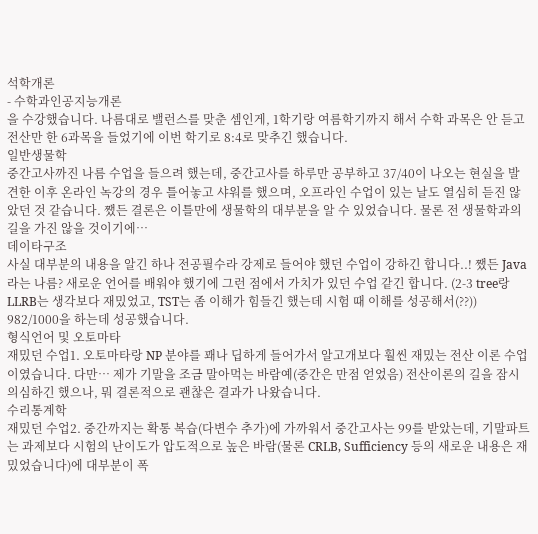석학개론
- 수학과인공지능개론
을 수강했습니다. 나름대로 밸런스를 맞춘 셈인게, 1학기랑 여름학기까지 해서 수학 과목은 안 듣고 전산만 한 6과목을 들었기에 이번 학기로 8:4로 맞추긴 했습니다.
일반생물학
중간고사까진 나름 수업을 들으려 했는데, 중간고사를 하루만 공부하고 37/40이 나오는 현실을 발견한 이후 온라인 녹강의 경우 틀어놓고 샤워를 했으며, 오프라인 수업이 있는 날도 열심히 듣진 않았던 것 같습니다. 쨌든 결론은 이틀만에 생물학의 대부분을 알 수 있었습니다. 물론 전 생물학과의 길을 가진 않을 것이기에…
데이타구조
사실 대부분의 내용을 알긴 하나 전공필수라 강제로 들어야 했던 수업이 강하긴 합니다..! 쨌든 Java라는 나름? 새로운 언어를 배워야 했기에 그런 점에서 가치가 있던 수업 같긴 합니다. (2-3 tree랑 LLRB는 생각보다 재밌었고, TST는 좀 이해가 힘들긴 했는데 시험 때 이해를 성공해서(??)) 982/1000을 하는데 성공했습니다.
형식언어 및 오토마타
재밌던 수업1. 오토마타랑 NP 분야를 꽤나 딥하게 들어가서 알고개보다 훨씬 재밌는 전산 이론 수업이였습니다. 다만… 제가 기말을 조금 말아먹는 바람예(중간은 만점 얻었음) 전산이론의 길을 잠시 의심하긴 했으나, 뭐 결론적으로 괜찮은 결과가 나왔습니다.
수리통계학
재밌던 수업2. 중간까지는 확통 복습(다변수 추가)에 가까워서 중간고사는 99를 받았는데, 기말파트는 과제보다 시험의 난이도가 압도적으로 높은 바람(물론 CRLB, Sufficiency 등의 새로운 내용은 재밌었습니다)에 대부분이 폭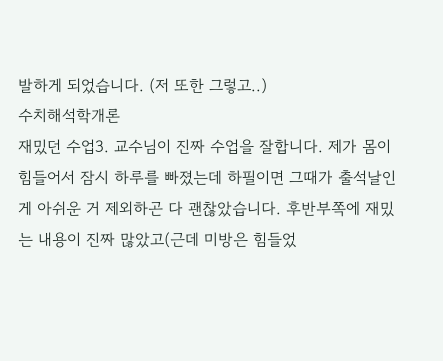발하게 되었습니다. (저 또한 그렇고..)
수치해석학개론
재밌던 수업3. 교수님이 진짜 수업을 잘합니다. 제가 몸이 힘들어서 잠시 하루를 빠졌는데 하필이면 그때가 출석날인게 아쉬운 거 제외하곤 다 괜찮았습니다. 후반부쪽에 재밌는 내용이 진짜 많았고(근데 미방은 힘들었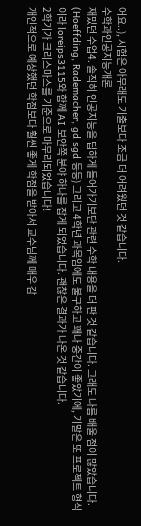어요..), 시험은 아무래도 기출보다 조금 더 어려웠던 것 같습니다.
수학과인공지능개론
재밌던 수업4. 솔직히 인공지능을 딥하게 들어가기보단 관련 수학 내용을 더 판 것 같습니다. 그래도 나름 배울 점이 많았습니다. (Hoeffding, Rademacher, gd sgd 등등) 그리고 4학년 과목임에도 불구하고 꽤나 중간이 좋았기에, 기말은 또 프로젝트 형식이라 loreips3115와 함께 AI 보안쪽 분야 하나를 잡게 되었습니다. 괜찮은 결과가 나온 것 같습니다.
2학기가 크리스마스를 기준으로 마무리되었습니다!
개인적으로 예상했던 학점보다 훨씬 좋게 학점을 받아서 교수님께 매우 감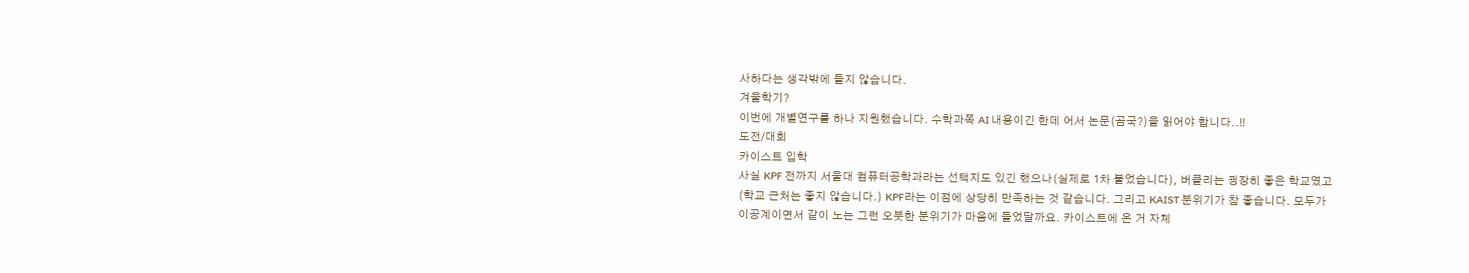사하다는 생각밖에 들지 않습니다.
겨울학기?
이번에 개별연구를 하나 지원했습니다. 수학과쪽 AI 내용이긴 한데 어서 논문(곰국?)을 읽어야 합니다..!!
도전/대회
카이스트 입학
사실 KPF 전까지 서울대 컴퓨터공학과라는 선택지도 있긴 했으나(실제로 1차 붙었습니다), 버클리는 굉장히 좋은 학교였고(학교 근처는 좋지 않습니다.) KPF라는 이점에 상당히 만족하는 것 같습니다. 그리고 KAIST 분위기가 참 좋습니다. 모두가 이공계이면서 같이 노는 그런 오붓한 분위기가 마음에 들었달까요. 카이스트에 온 거 자체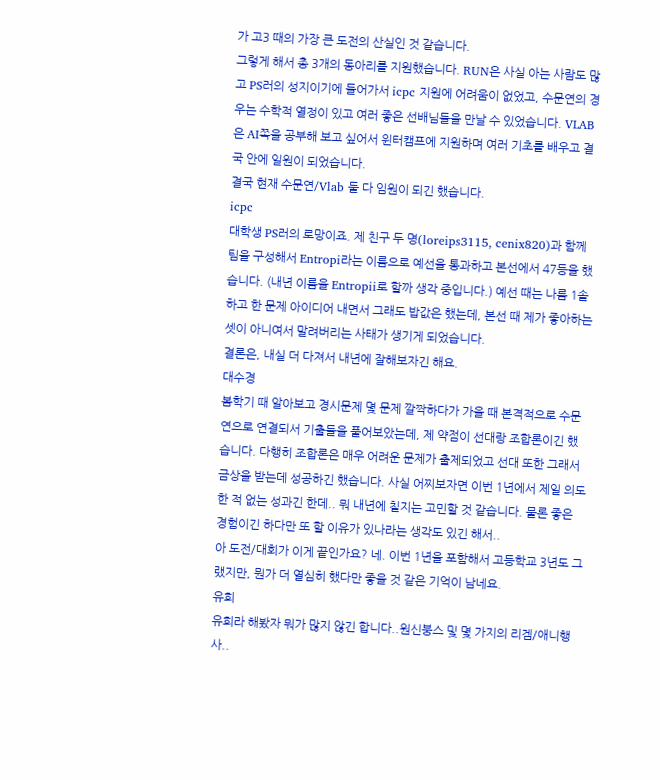가 고3 때의 가장 큰 도전의 산실인 것 같습니다.
그렇게 해서 총 3개의 동아리를 지원했습니다. RUN은 사실 아는 사람도 많고 PS러의 성지이기에 들어가서 icpc 지원에 어려움이 없었고, 수문연의 경우는 수학적 열정이 있고 여러 좋은 선배님들을 만날 수 있었습니다. VLAB은 AI쪽을 공부해 보고 싶어서 윈터캠프에 지원하며 여러 기초를 배우고 결국 안에 일원이 되었습니다.
결국 현재 수문연/Vlab 둘 다 임원이 되긴 했습니다.
icpc
대학생 PS러의 로망이죠. 제 친구 두 명(loreips3115, cenix820)과 함께 팀을 구성해서 Entropi라는 이름으로 예선을 통과하고 본선에서 47등을 했습니다. (내년 이름을 Entropii로 할까 생각 중입니다.) 예선 때는 나름 1솔하고 한 문제 아이디어 내면서 그래도 밥값은 했는데, 본선 때 제가 좋아하는 셋이 아니여서 말려버리는 사태가 생기게 되었습니다.
결론은, 내실 더 다져서 내년에 잘해보자긴 해요.
대수경
봄학기 때 알아보고 경시문제 몇 문제 깔짝하다가 가을 때 본격적으로 수문연으로 연결되서 기출들을 풀어보았는데, 제 약점이 선대랑 조합론이긴 했습니다. 다행히 조합론은 매우 어려운 문제가 출제되었고 선대 또한 그래서 금상을 받는데 성공하긴 했습니다. 사실 어찌보자면 이번 1년에서 제일 의도한 적 없는 성과긴 한데.. 뭐 내년에 칠지는 고민할 것 같습니다. 물론 좋은 경험이긴 하다만 또 할 이유가 있나라는 생각도 있긴 해서..
아 도전/대회가 이게 끝인가요? 네. 이번 1년을 포함해서 고등학교 3년도 그랬지만, 뭔가 더 열심히 했다만 좋을 것 같은 기억이 남네요.
유희
유희라 해봤자 뭐가 많지 않긴 합니다..원신붕스 및 몇 가지의 리겜/애니행사..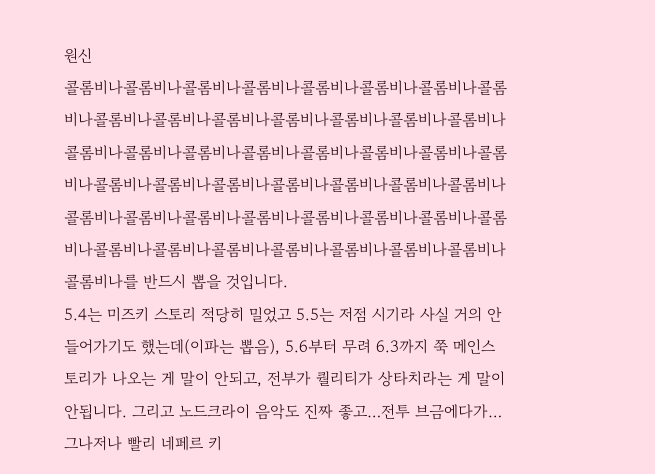원신
콜롬비나콜롬비나콜롬비나콜롬비나콜롬비나콜롬비나콜롬비나콜롬비나콜롬비나콜롬비나콜롬비나콜롬비나콜롬비나콜롬비나콜롬비나콜롬비나콜롬비나콜롬비나콜롬비나콜롬비나콜롬비나콜롬비나콜롬비나콜롬비나콜롬비나콜롬비나콜롬비나콜롬비나콜롬비나콜롬비나콜롬비나콜롬비나콜롬비나콜롬비나콜롬비나콜롬비나콜롬비나콜롬비나콜롬비나콜롬비나콜롬비나콜롬비나콜롬비나콜롬비나콜롬비나콜롬비나를 반드시 뽑을 것입니다.
5.4는 미즈키 스토리 적당히 밀었고 5.5는 저점 시기라 사실 거의 안 들어가기도 했는데(이파는 뽑음), 5.6부터 무려 6.3까지 쭉 메인스토리가 나오는 게 말이 안되고, 전부가 퀄리티가 상타치라는 게 말이 안됩니다. 그리고 노드크라이 음악도 진짜 좋고…전투 브금에다가… 그나저나 빨리 네페르 키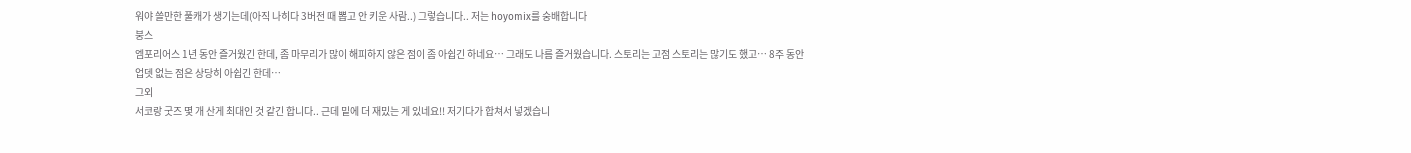워야 쓸만한 풀캐가 생기는데(아직 나히다 3버전 때 뽑고 안 키운 사람..) 그렇습니다.. 저는 hoyomix를 숭배합니다
붕스
엠포리어스 1년 동안 즐거웠긴 한데, 좀 마무리가 많이 해피하지 않은 점이 좀 아쉽긴 하네요… 그래도 나름 즐거웠습니다. 스토리는 고점 스토리는 많기도 했고… 8주 동안 업뎃 없는 점은 상당히 아쉽긴 한데…
그외
서코랑 굿즈 몇 개 산게 최대인 것 같긴 합니다.. 근데 밑에 더 재밌는 게 있네요!! 저기다가 합쳐서 넣겠습니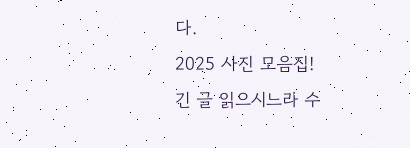다.
2025 사진 모음집!
긴 글 읽으시느라 수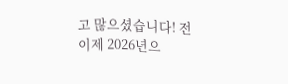고 많으셨습니다! 전 이제 2026년으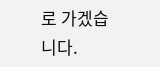로 가겠습니다.